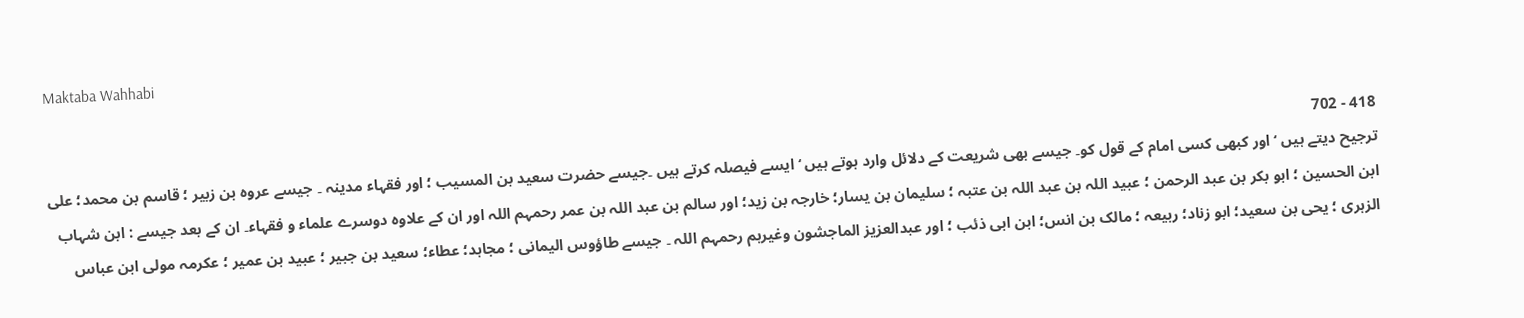Maktaba Wahhabi

418 - 702
ترجیح دیتے ہیں ‘ اور کبھی کسی امام کے قول کو۔ جیسے بھی شریعت کے دلائل وارد ہوتے ہیں ‘ ایسے فیصلہ کرتے ہیں ۔جیسے حضرت سعید بن المسیب ؛ اور فقہاء مدینہ ۔ جیسے عروہ بن زبیر ؛ قاسم بن محمد؛ علی ابن الحسین ؛ ابو بکر بن عبد الرحمن ؛ عبید اللہ بن عبد اللہ بن عتبہ ؛ سلیمان بن یسار؛ خارجہ بن زید؛ اور سالم بن عبد اللہ بن عمر رحمہم اللہ اور ان کے علاوہ دوسرے علماء و فقہاء۔ ان کے بعد جیسے : ابن شہاب الزہری ؛ یحی بن سعید؛ ابو زناد؛ ربیعہ ؛ مالک بن انس؛ ابن ابی ذئب ؛ اور عبدالعزیز الماجشون وغیرہم رحمہم اللہ ۔ جیسے طاؤوس الیمانی ؛ مجاہد؛ عطاء؛ سعید بن جبیر ؛ عبید بن عمیر ؛ عکرمہ مولی ابن عباس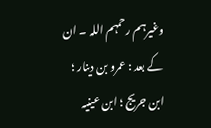وغیرہم رحمہم اللہ ۔ ان کے بعد : عمرو بن دینار ؛ ابن جریج ؛ ابن عینیہ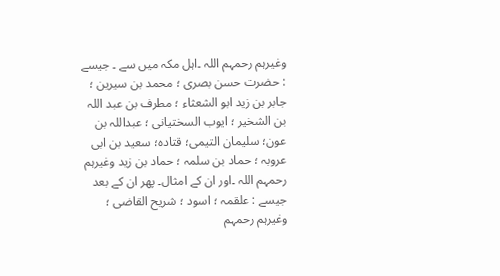وغیرہم رحمہم اللہ ۔اہل مکہ میں سے ۔ جیسے : حضرت حسن بصری ؛ محمد بن سیرین ؛ جابر بن زید ابو الشعثاء ؛ مطرف بن عبد اللہ بن الشخیر ؛ ایوب السختیانی ؛ عبداللہ بن عون؛ سلیمان التیمی؛ قتادہ؛ سعید بن ابی عروبہ ؛ حماد بن سلمہ ؛ حماد بن زید وغیرہم رحمہم اللہ ۔اور ان کے امثال۔ پھر ان کے بعد جیسے : علقمہ ؛ اسود ؛ شریح القاضی ؛ وغیرہم رحمہم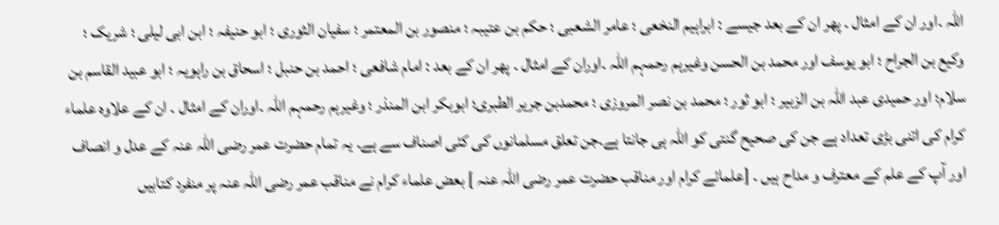اللہ ۔اور ان کے امثال ۔ پھر ان کے بعد جیسے : ابراہیم النخعی ؛ عامر الشعبی ؛ حکم بن عتیبہ ؛ منصور بن المعتمر ؛ سفیان الثوری ؛ ابو حنیفہ ؛ ابن ابی لیلی ؛ شریک ؛ وکیع بن الجراح ؛ ابو یوسف اور محمد بن الحسن وغیرہم رحمہم اللہ ۔اوران کے امثال ۔ پھر ان کے بعد : امام شافعی ؛ احمد بن حنبل ؛ اسحاق بن راہویہ ؛ ابو عبید القاسم بن سلام؛ اور حمیدی عبد اللہ بن الزبیر ؛ ابو ثور ؛ محمد بن نصر المروزی ؛ محمدبن جریر الطبری؛ ابوبکر ابن المنذر ؛ وغیرہم رحمہم اللہ ۔اوران کے امثال ۔ ان کے علاوہ علماء کرام کی اتنی بڑی تعداد ہے جن کی صحیح گنتی کو اللہ ہی جانتا ہے۔جن تعلق مسلمانوں کی کئی اصناف سے ہے۔ یہ تمام حضرت عمر رضی اللہ عنہ کے عدل و انصاف اور آپ کے علم کے معترف و مداح ہیں ۔ [علمائے کرام اور مناقب حضرت عمر رضی اللہ عنہ ] بعض علماء کرام نے مناقب عمر رضی اللہ عنہ پر منفرد کتابیں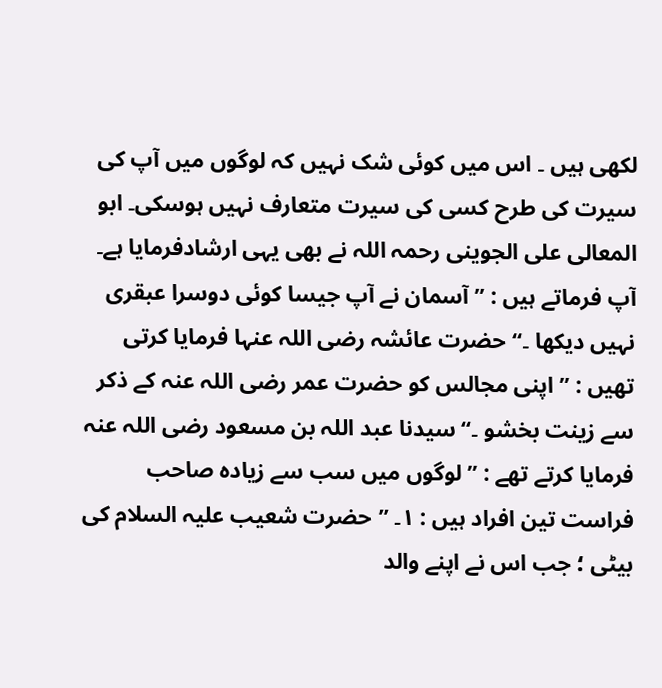لکھی ہیں ۔ اس میں کوئی شک نہیں کہ لوگوں میں آپ کی سیرت کی طرح کسی کی سیرت متعارف نہیں ہوسکی۔ ابو المعالی علی الجوینی رحمہ اللہ نے بھی یہی ارشادفرمایا ہے۔ آپ فرماتے ہیں : ’’ آسمان نے آپ جیسا کوئی دوسرا عبقری نہیں دیکھا ۔‘‘ حضرت عائشہ رضی اللہ عنہا فرمایا کرتی تھیں : ’’ اپنی مجالس کو حضرت عمر رضی اللہ عنہ کے ذکر سے زینت بخشو ۔‘‘ سیدنا عبد اللہ بن مسعود رضی اللہ عنہ فرمایا کرتے تھے : ’’ لوگوں میں سب سے زیادہ صاحب فراست تین افراد ہیں : ۱۔ ’’حضرت شعیب علیہ السلام کی بیٹی ؛ جب اس نے اپنے والد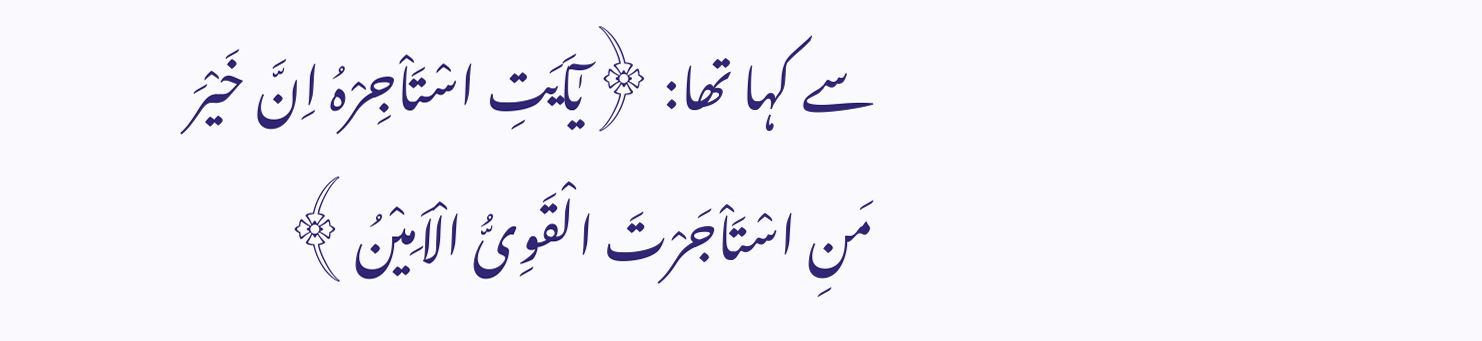سے کہا تھا: ﴿یٰٓاَیَتِ اسْتَاْجِرْہُ اِنَّ خَیْرَ مَنِ اسْتَاْجَرْتَ الْقَوِیُّ الْاَمِیْنُ﴾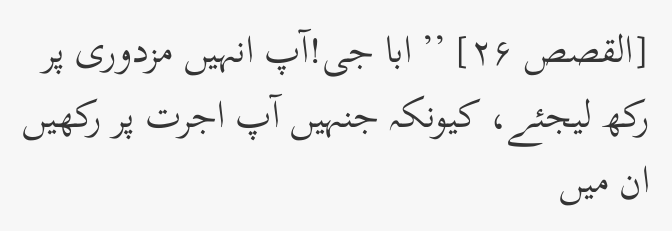[القصص ۲۶] ’’ ابا جی!آپ انہیں مزدوری پر رکھ لیجئے، کیونکہ جنہیں آپ اجرت پر رکھیں ان میں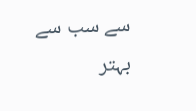سے سب سے بہتر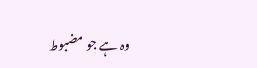وہ ہے جو مضبوط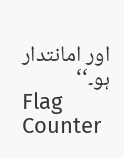اور امانتدار ہو۔‘‘
Flag Counter